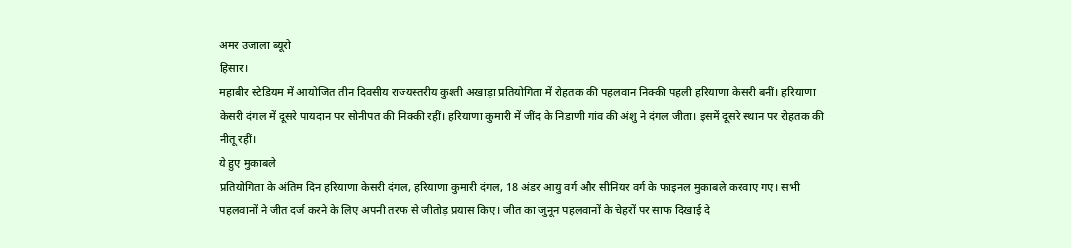अमर उजाला ब्यूरो
हिसार।
महाबीर स्टेडियम में आयोजित तीन दिवसीय राज्यस्तरीय कुश्ती अखाड़ा प्रतियोगिता में रोहतक की पहलवान निक्की पहली हरियाणा केसरी बनीं। हरियाणा केसरी दंगल में दूसरे पायदान पर सोनीपत की निक्की रहीं। हरियाणा कुमारी में जींद के निडाणी गांव की अंशु ने दंगल जीता। इसमें दूसरे स्थान पर रोहतक की नीतू रहीं।
ये हुए मुकाबले
प्रतियोगिता के अंतिम दिन हरियाणा केसरी दंगल, हरियाणा कुमारी दंगल, 18 अंडर आयु वर्ग और सीनियर वर्ग के फाइनल मुकाबले करवाए गए। सभी पहलवानों ने जीत दर्ज करने के लिए अपनी तरफ से जीतोड़ प्रयास किए। जीत का जुनून पहलवानों के चेहरों पर साफ दिखाई दे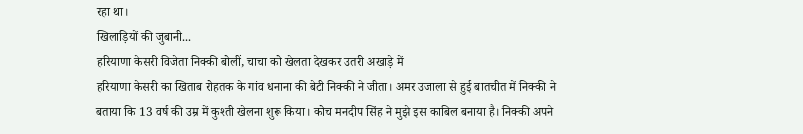रहा था।
खिलाड़ियों की जुबानी...
हरियाणा केसरी विजेता निक्की बोलीं, चाचा को खेलता देखकर उतरी अखाड़े में
हरियाणा केसरी का खिताब रोहतक के गांव धनाना की बेटी निक्की ने जीता। अमर उजाला से हुई बातचीत में निक्की ने बताया कि 13 वर्ष की उम्र में कुश्ती खेलना शुरू किया। कोच मनदीप सिंह ने मुझे इस काबिल बनाया है। निक्की अपने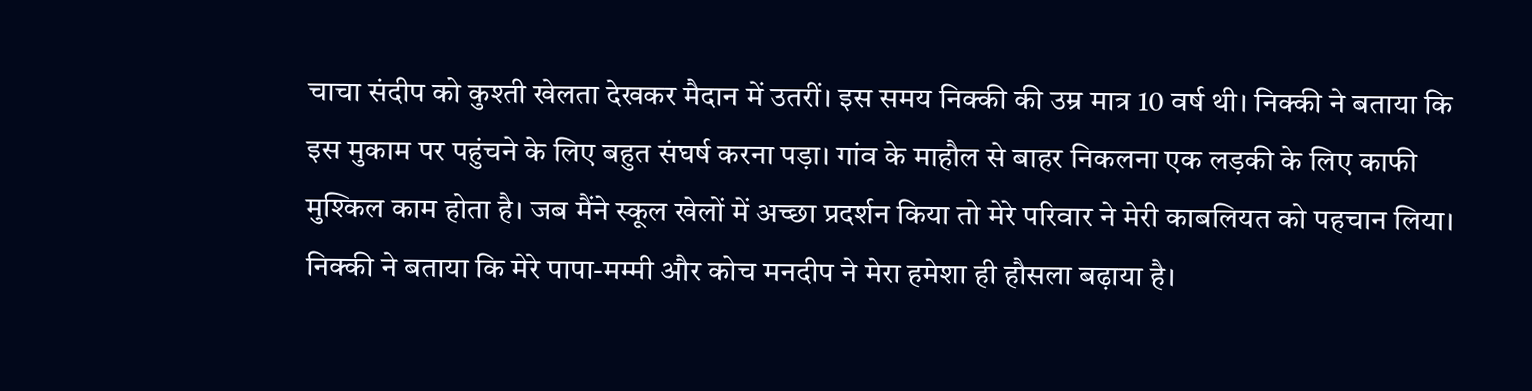चाचा संदीप को कुश्ती खेलता देखकर मैदान में उतरीं। इस समय निक्की की उम्र मात्र 10 वर्ष थी। निक्की ने बताया कि इस मुकाम पर पहुंचने के लिए बहुत संघर्ष करना पड़ा। गांव के माहौल से बाहर निकलना एक लड़की के लिए काफी मुश्किल काम होता है। जब मैंने स्कूल खेलों में अच्छा प्रदर्शन किया तो मेरे परिवार ने मेरी काबलियत को पहचान लिया। निक्की ने बताया कि मेरे पापा-मम्मी और कोच मनदीप ने मेरा हमेशा ही हौसला बढ़ाया है।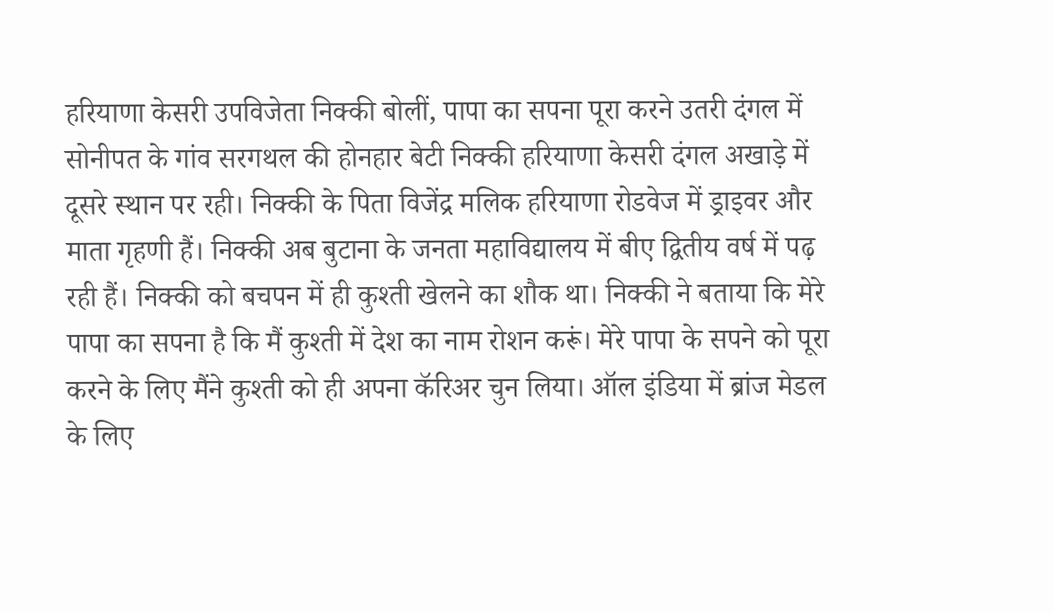हरियाणा केसरी उपविजेता निक्की बोलीं, पापा का सपना पूरा करने उतरी दंगल में
सोनीपत के गांव सरगथल की होनहार बेटी निक्की हरियाणा केसरी दंगल अखाड़े में दूसरे स्थान पर रही। निक्की के पिता विजेंद्र मलिक हरियाणा रोडवेज में ड्राइवर और माता गृहणी हैं। निक्की अब बुटाना के जनता महाविद्यालय में बीए द्वितीय वर्ष में पढ़ रही हैं। निक्की को बचपन में ही कुश्ती खेलने का शौक था। निक्की ने बताया कि मेरे पापा का सपना है कि मैं कुश्ती में देश का नाम रोशन करूं। मेरे पापा के सपने को पूरा करने के लिए मैंने कुश्ती को ही अपना कॅरिअर चुन लिया। ऑल इंडिया में ब्रांज मेडल के लिए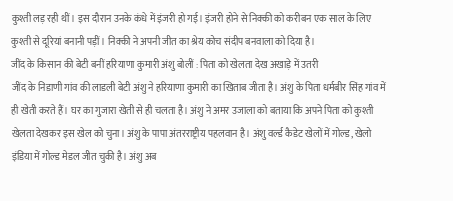कुश्ती लड़ रही थीं। इस दौरान उनके कंधे में इंजरी हो गई। इंजरी होने से निक्की को करीबन एक साल के लिए कुश्ती से दूरियां बनानी पड़ीं। निक्की ने अपनी जीत का श्रेय कोच संदीप बनवाला को दिया है।
जींद के किसान की बेटी बनीं हरियाणा कुमारी अंशु बोलीं : पिता को खेलता देख अखाड़े में उतरी
जींद के निडाणी गांव की लाडली बेटी अंशु ने हरियाणा कुमारी का खिताब जीता है। अंशु के पिता धर्मबीर सिंह गांव में ही खेती करते हैं। घर का गुजारा खेती से ही चलता है। अंशु ने अमर उजाला को बताया कि अपने पिता को कुश्ती खेलता देखकर इस खेल को चुना। अंशु के पापा अंतरराष्ट्रीय पहलवान है। अंशु वर्ल्ड कैडेट खेलों में गोल्ड, खेलो इंडिया में गोल्ड मेडल जीत चुकी है। अंशु अब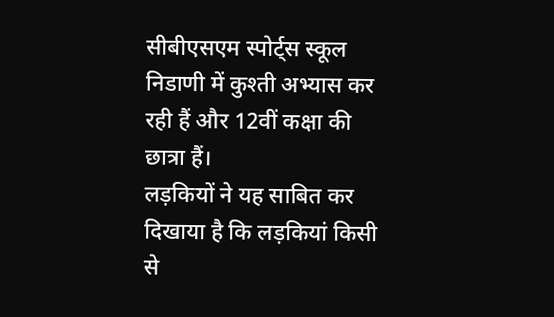सीबीएसएम स्पोर्ट्स स्कूल निडाणी में कुश्ती अभ्यास कर रही हैं और 12वीं कक्षा की छात्रा हैं।
लड़कियों ने यह साबित कर दिखाया है कि लड़कियां किसी से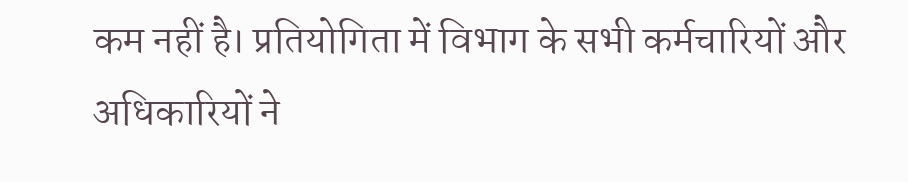कम नहीं है। प्रतियोगिता में विभाग के सभी कर्मचारियों और अधिकारियों ने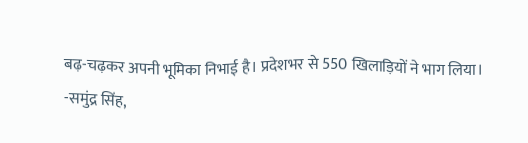बढ़-चढ़कर अपनी भूमिका निभाई है। प्रदेशभर से 550 खिलाड़ियों ने भाग लिया।
-समुंद्र सिंह,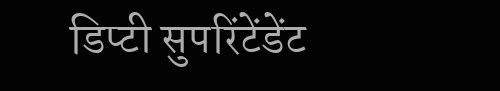डिप्टी सुपरिंटेंडेंट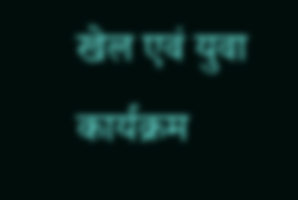खेल एवं युवा कार्यक्रम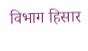विभाग हिसार